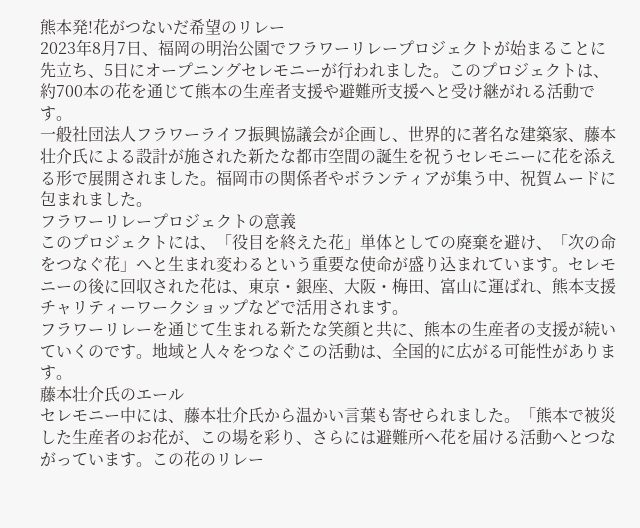熊本発!花がつないだ希望のリレー
2023年8月7日、福岡の明治公園でフラワーリレープロジェクトが始まることに先立ち、5日にオープニングセレモニーが行われました。このプロジェクトは、約700本の花を通じて熊本の生産者支援や避難所支援へと受け継がれる活動です。
一般社団法人フラワーライフ振興協議会が企画し、世界的に著名な建築家、藤本壮介氏による設計が施された新たな都市空間の誕生を祝うセレモニーに花を添える形で展開されました。福岡市の関係者やボランティアが集う中、祝賀ムードに包まれました。
フラワーリレープロジェクトの意義
このプロジェクトには、「役目を終えた花」単体としての廃棄を避け、「次の命をつなぐ花」へと生まれ変わるという重要な使命が盛り込まれています。セレモニーの後に回収された花は、東京・銀座、大阪・梅田、富山に運ばれ、熊本支援チャリティーワークショップなどで活用されます。
フラワーリレーを通じて生まれる新たな笑顔と共に、熊本の生産者の支援が続いていくのです。地域と人々をつなぐこの活動は、全国的に広がる可能性があります。
藤本壮介氏のエール
セレモニー中には、藤本壮介氏から温かい言葉も寄せられました。「熊本で被災した生産者のお花が、この場を彩り、さらには避難所へ花を届ける活動へとつながっています。この花のリレー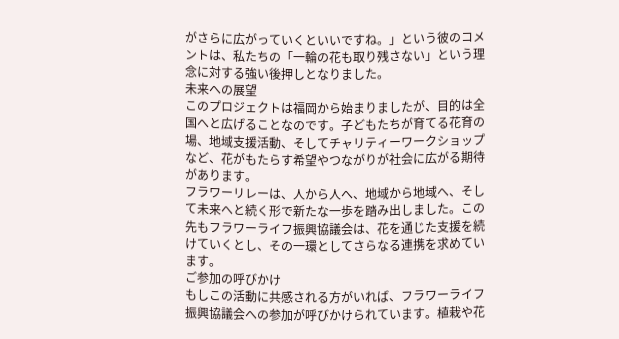がさらに広がっていくといいですね。」という彼のコメントは、私たちの「一輪の花も取り残さない」という理念に対する強い後押しとなりました。
未来への展望
このプロジェクトは福岡から始まりましたが、目的は全国へと広げることなのです。子どもたちが育てる花育の場、地域支援活動、そしてチャリティーワークショップなど、花がもたらす希望やつながりが社会に広がる期待があります。
フラワーリレーは、人から人へ、地域から地域へ、そして未来へと続く形で新たな一歩を踏み出しました。この先もフラワーライフ振興協議会は、花を通じた支援を続けていくとし、その一環としてさらなる連携を求めています。
ご参加の呼びかけ
もしこの活動に共感される方がいれば、フラワーライフ振興協議会への参加が呼びかけられています。植栽や花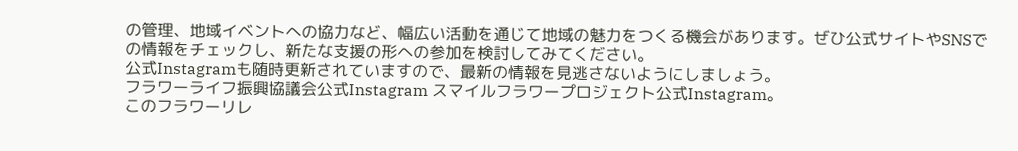の管理、地域イベントへの協力など、幅広い活動を通じて地域の魅力をつくる機会があります。ぜひ公式サイトやSNSでの情報をチェックし、新たな支援の形への参加を検討してみてください。
公式Instagramも随時更新されていますので、最新の情報を見逃さないようにしましょう。
フラワーライフ振興協議会公式Instagram スマイルフラワープロジェクト公式Instagram。
このフラワーリレ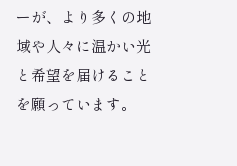ーが、より多くの地域や人々に温かい光と希望を届けることを願っています。